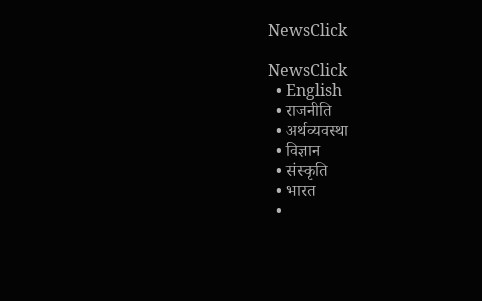NewsClick

NewsClick
  • English
  • राजनीति
  • अर्थव्यवस्था
  • विज्ञान
  • संस्कृति
  • भारत
  •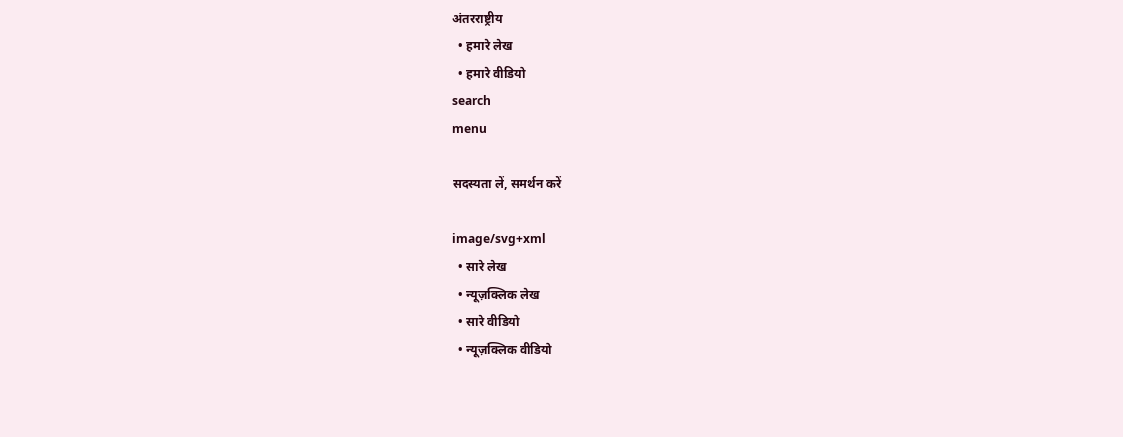अंतरराष्ट्रीय
  • हमारे लेख
  • हमारे वीडियो
search
menu

सदस्यता लें, समर्थन करें

image/svg+xml
  • सारे लेख
  • न्यूज़क्लिक लेख
  • सारे वीडियो
  • न्यूज़क्लिक वीडियो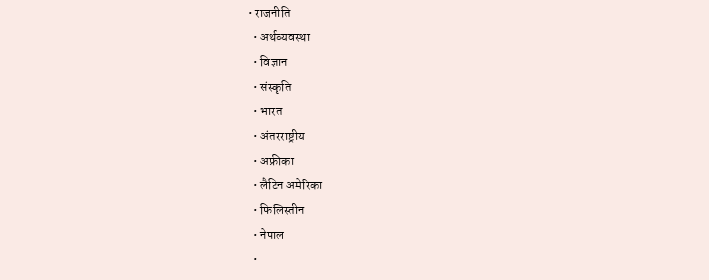• राजनीति
  • अर्थव्यवस्था
  • विज्ञान
  • संस्कृति
  • भारत
  • अंतरराष्ट्रीय
  • अफ्रीका
  • लैटिन अमेरिका
  • फिलिस्तीन
  • नेपाल
  •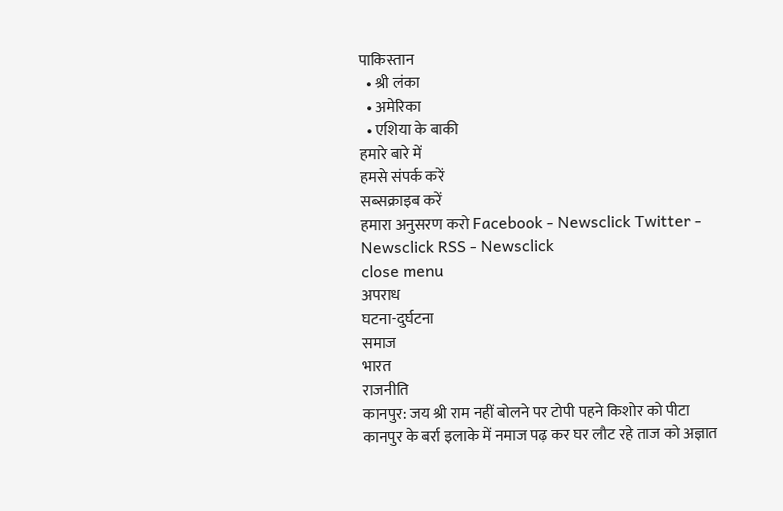पाकिस्तान
  • श्री लंका
  • अमेरिका
  • एशिया के बाकी
हमारे बारे में
हमसे संपर्क करें
सब्सक्राइब करें
हमारा अनुसरण करो Facebook - Newsclick Twitter - Newsclick RSS - Newsclick
close menu
अपराध
घटना-दुर्घटना
समाज
भारत
राजनीति
कानपुर: जय श्री राम नहीं बोलने पर टोपी पहने किशोर को पीटा
कानपुर के बर्रा इलाके में नमाज पढ़ कर घर लौट रहे ताज को अज्ञात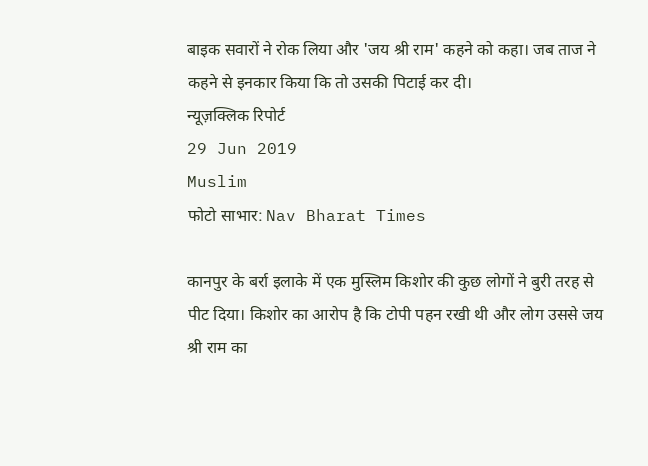बाइक सवारों ने रोक लिया और 'जय श्री राम' कहने को कहा। जब ताज ने कहने से इनकार किया कि तो उसकी पिटाई कर दी।
न्यूज़क्लिक रिपोर्ट
29 Jun 2019
Muslim
फोटो साभार: Nav Bharat Times

कानपुर के बर्रा इलाके में एक मुस्लिम किशोर की कुछ लोगों ने बुरी तरह से पीट दिया। किशोर का आरोप है कि टोपी पहन रखी थी और लोग उससे जय श्री राम का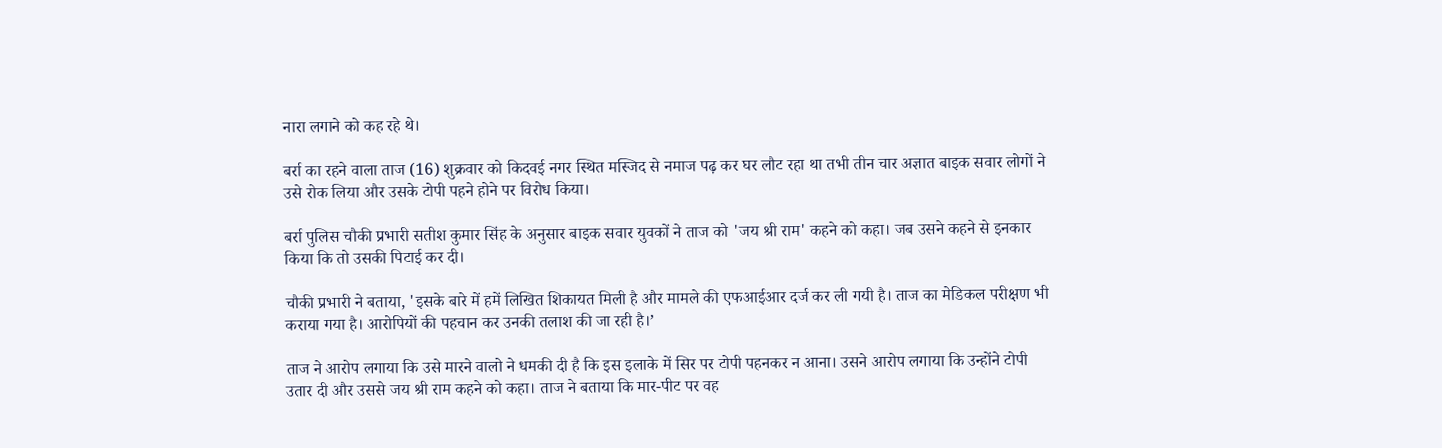नारा लगाने को कह रहे थे।

बर्रा का रहने वाला ताज (16) शुक्रवार को किदवई नगर स्थित मस्जिद से नमाज पढ़ कर घर लौट रहा था तभी तीन चार अज्ञात बाइक सवार लोगों ने उसे रोक लिया और उसके टोपी पहने होने पर विरोध किया।

बर्रा पुलिस चौकी प्रभारी सतीश कुमार सिंह के अनुसार बाइक सवार युवकों ने ताज को 'जय श्री राम' कहने को कहा। जब उसने कहने से इनकार किया कि तो उसकी पिटाई कर दी।

चौकी प्रभारी ने बताया, 'इसके बारे में हमें लिखित शिकायत मिली है और मामले की एफआईआर दर्ज कर ली गयी है। ताज का मेडिकल परीक्षण भी कराया गया है। आरोपियों की पहचान कर उनकी तलाश की जा रही है।’

ताज ने आरोप लगाया कि उसे मारने वालो ने धमकी दी है कि इस इलाके में सिर पर टोपी पहनकर न आना। उसने आरोप लगाया कि उन्होंने टोपी उतार दी और उससे जय श्री राम कहने को कहा। ताज ने बताया कि मार-पीट पर वह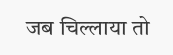जब चिल्लाया तो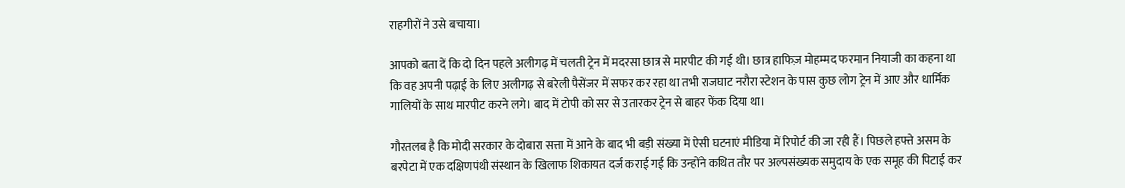राहगीरों ने उसे बचाया।

आपको बता दें कि दो दिन पहले अलीगढ़ में चलती ट्रेन में मदरसा छात्र से मारपीट की गई थी। छात्र हाफिज़ मोहम्मद फरमान नियाजी का कहना था कि वह अपनी पढ़ाई के लिए अलीगढ़ से बरेली पैसेंजर में सफर कर रहा था तभी राजघाट नरौरा स्टेशन के पास कुछ लोग ट्रेन में आए और धार्मिक गालियों के साथ मारपीट करने लगे। बाद में टोपी को सर से उतारकर ट्रेन से बाहर फेंक दिया था।

गौरतलब है कि मोदी सरकार के दोबारा सत्ता में आने के बाद भी बड़ी संख्या में ऐसी घटनाएं मीडिया में रिपोर्ट की जा रही हैं। पिछले हफ्ते असम के बरपेटा में एक दक्षिणपंथी संस्थान के खिलाफ शिकायत दर्ज कराई गई कि उन्होंने कथित तौर पर अल्पसंख्यक समुदाय के एक समूह की पिटाई कर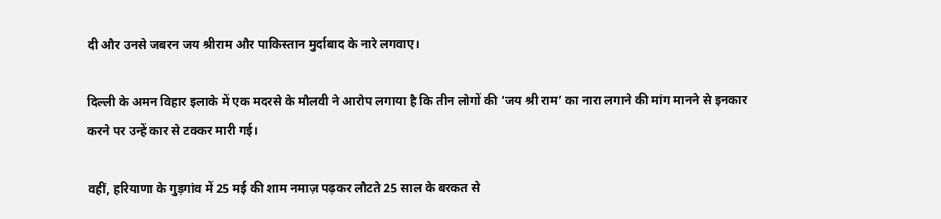दी और उनसे जबरन जय श्रीराम और पाकिस्तान मुर्दाबाद के नारे लगवाए।

दिल्ली के अमन विहार इलाके में एक मदरसे के मौलवी ने आरोप लगाया है कि तीन लोगों की ‘जय श्री राम’ का नारा लगाने की मांग मानने से इनकार करने पर उन्हें कार से टक्कर मारी गई।

वहीं, हरियाणा के गुड़गांव में 25 मई की शाम नमाज़ पढ़कर लौटते 25 साल के बरकत से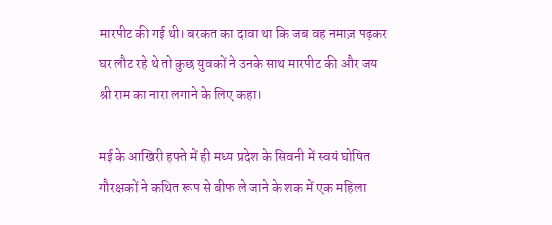मारपीट की गई थी। बरकत का दावा था कि जब वह नमाज़ पढ़कर घर लौट रहे थे तो कुछ युवकों ने उनके साथ मारपीट की और जय श्री राम का नारा लगाने के लिए कहा।

मई के आखिरी हफ्ते में ही मध्य प्रदेश के सिवनी में स्वयं घोषित गौरक्षकों ने कथित रूप से बीफ ले जाने के शक में एक महिला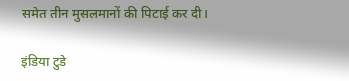समेत तीन मुसलमानों की पिटाई कर दी।

इंडिया टुडे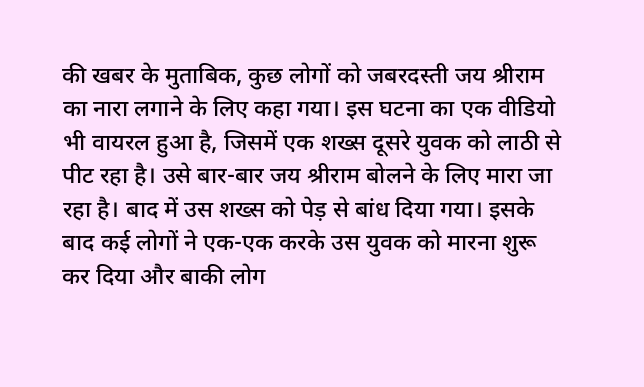की खबर के मुताबिक, कुछ लोगों को जबरदस्ती जय श्रीराम का नारा लगाने के लिए कहा गया। इस घटना का एक वीडियो भी वायरल हुआ है, जिसमें एक शख्स दूसरे युवक को लाठी से पीट रहा है। उसे बार-बार जय श्रीराम बोलने के लिए मारा जा रहा है। बाद में उस शख्स को पेड़ से बांध दिया गया। इसके बाद कई लोगों ने एक-एक करके उस युवक को मारना शुरू कर दिया और बाकी लोग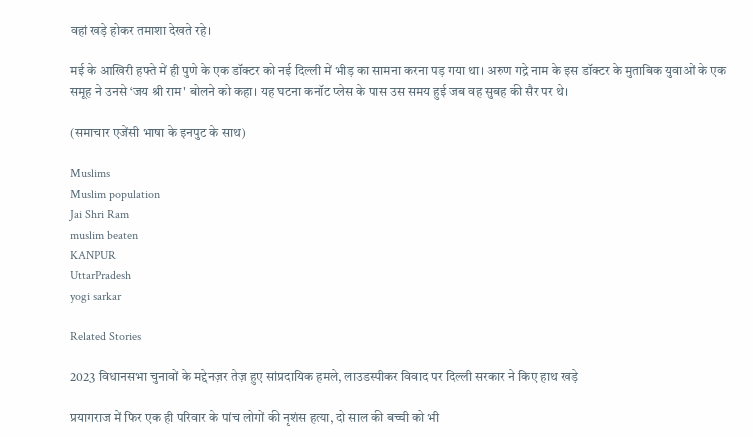वहां खड़े होकर तमाशा देखते रहे।

मई के आखिरी हफ्ते में ही पुणे के एक डॉक्टर को नई दिल्ली में भीड़ का सामना करना पड़ गया था। अरुण गद्रे नाम के इस डॉक्टर के मुताबिक युवाओं के एक समूह ने उनसे ‘जय श्री राम' बोलने को कहा। यह घटना कनॉट प्लेस के पास उस समय हुई जब वह सुबह की सैर पर थे।

(समाचार एजेंसी भाषा के इनपुट के साथ)

Muslims
Muslim population
Jai Shri Ram
muslim beaten
KANPUR
UttarPradesh
yogi sarkar

Related Stories

2023 विधानसभा चुनावों के मद्देनज़र तेज़ हुए सांप्रदायिक हमले, लाउडस्पीकर विवाद पर दिल्ली सरकार ने किए हाथ खड़े

प्रयागराज में फिर एक ही परिवार के पांच लोगों की नृशंस हत्या, दो साल की बच्ची को भी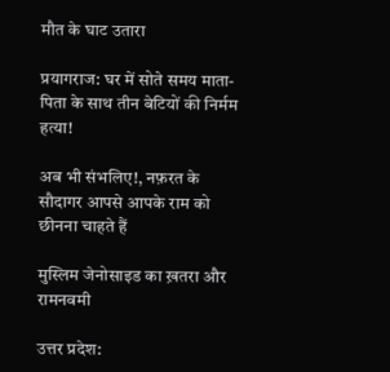मौत के घाट उतारा

प्रयागराज: घर में सोते समय माता-पिता के साथ तीन बेटियों की निर्मम हत्या!

अब भी संभलिए!, नफ़रत के सौदागर आपसे आपके राम को छीनना चाहते हैं

मुस्लिम जेनोसाइड का ख़तरा और रामनवमी

उत्तर प्रदेश: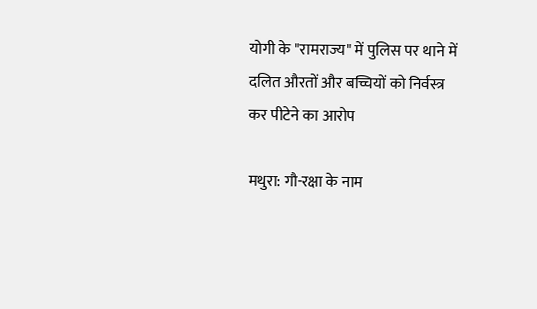योगी के "रामराज्य" में पुलिस पर थाने में दलित औरतों और बच्चियों को निर्वस्त्र कर पीटेने का आरोप

मथुरा: गौ-रक्षा के नाम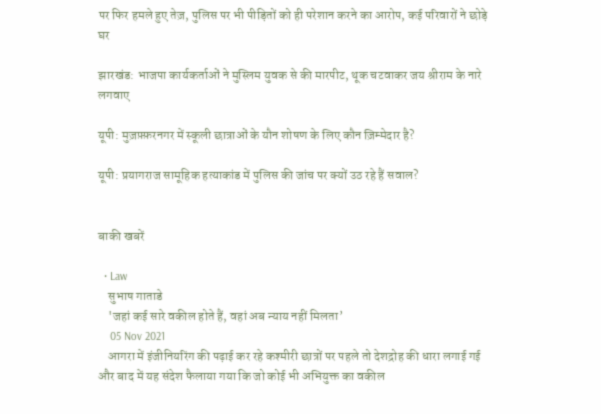पर फिर हमले हुए तेज़, पुलिस पर भी पीड़ितों को ही परेशान करने का आरोप, कई परिवारों ने छोड़े घर

झारखंड: भाजपा कार्यकर्ताओं ने मुस्लिम युवक से की मारपीट, थूक चटवाकर जय श्रीराम के नारे लगवाए

यूपी: मुज़फ़्फ़रनगर में स्कूली छात्राओं के यौन शोषण के लिए कौन ज़िम्मेदार है?

यूपी: प्रयागराज सामूहिक हत्याकांड में पुलिस की जांच पर क्यों उठ रहे हैं सवाल?


बाकी खबरें

  • Law
    सुभाष गाताडे
    'जहां कई सारे वकील होते हैं, वहां अब न्याय नहीं मिलता’
    05 Nov 2021
    आगरा में इंजीनियरिंग की पढ़ाई कर रहे कश्मीरी छात्रों पर पहले तो देशद्रोह की धारा लगाई गई और बाद में यह संदेश फैलाया गया कि जो कोई भी अभियुक्त का वकील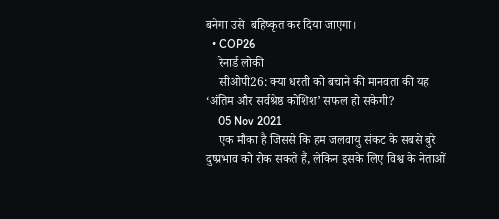बनेगा उसे  बहिष्कृत कर दिया जाएगा।
  • COP26
    रेनार्ड लोकी
    सीओपी26: क्या धरती को बचाने की मानवता की यह ‘अंतिम और सर्वश्रेष्ठ कोशिश’ सफल हो सकेगी?
    05 Nov 2021
    एक मौका है जिससे कि हम जलवायु संकट के सबसे बुरे दुष्प्रभाव को रोक सकते हैं, लेकिन इसके लिए विश्व के नेताओं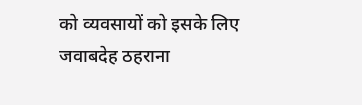को व्यवसायों को इसके लिए जवाबदेह ठहराना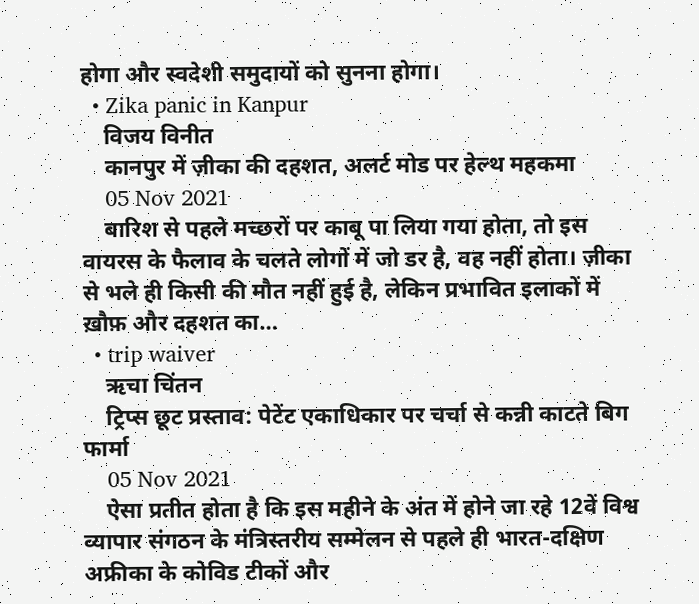होगा और स्वदेशी समुदायों को सुनना होगा।
  • Zika panic in Kanpur
    विजय विनीत
    कानपुर में ज़ीका की दहशत, अलर्ट मोड पर हेल्थ महकमा
    05 Nov 2021
    बारिश से पहले मच्छरों पर काबू पा लिया गया होता, तो इस वायरस के फैलाव के चलते लोगों में जो डर है, वह नहीं होता। ज़ीका से भले ही किसी की मौत नहीं हुई है, लेकिन प्रभावित इलाकों में ख़ौफ़ और दहशत का…
  • trip waiver
    ऋचा चिंतन
    ट्रिप्स छूट प्रस्ताव: पेटेंट एकाधिकार पर चर्चा से कन्नी काटते बिग फार्मा
    05 Nov 2021
    ऐसा प्रतीत होता है कि इस महीने के अंत में होने जा रहे 12वें विश्व व्यापार संगठन के मंत्रिस्तरीय सम्मेलन से पहले ही भारत-दक्षिण अफ्रीका के कोविड टीकों और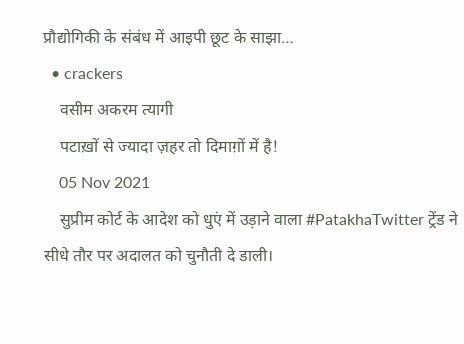प्रौद्योगिकी के संबंध में आइपी छूट के साझा…
  • crackers
    वसीम अकरम त्यागी
    पटाख़ों से ज्यादा ज़हर तो दिमाग़ों में है!
    05 Nov 2021
    सुप्रीम कोर्ट के आदेश को धुएं में उड़ाने वाला #PatakhaTwitter ट्रेंड ने सीधे तौर पर अदालत को चुनौती दे डाली।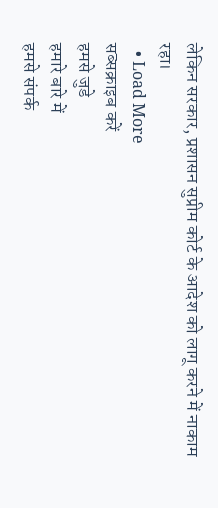लेकिन सरकार, प्रशासन सुप्रीम कोर्ट के आदेश को लागू करने में नाकाम रहा।
  • Load More
सब्सक्राइब करें
हमसे जुडे
हमारे बारे में
हमसे संपर्क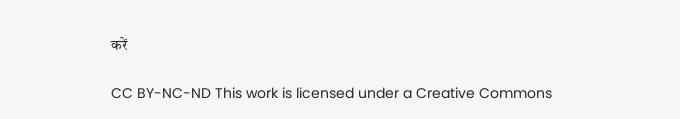करें

CC BY-NC-ND This work is licensed under a Creative Commons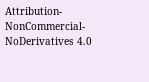Attribution-NonCommercial-NoDerivatives 4.0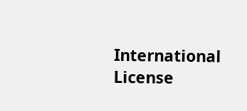International License